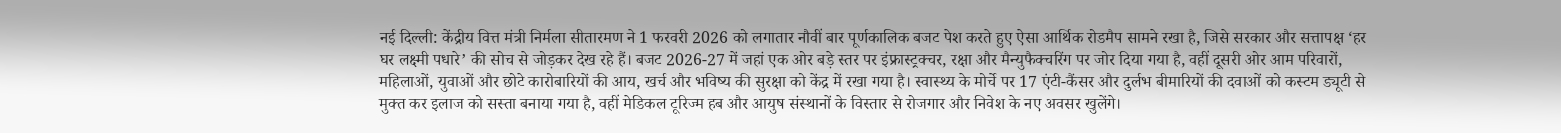नई दिल्ली: केंद्रीय वित्त मंत्री निर्मला सीतारमण ने 1 फरवरी 2026 को लगातार नौवीं बार पूर्णकालिक बजट पेश करते हुए ऐसा आर्थिक रोडमैप सामने रखा है, जिसे सरकार और सत्तापक्ष ‘हर घर लक्ष्मी पधारे’ की सोच से जोड़कर देख रहे हैं। बजट 2026-27 में जहां एक ओर बड़े स्तर पर इंफ्रास्ट्रक्चर, रक्षा और मैन्युफैक्चरिंग पर जोर दिया गया है, वहीं दूसरी ओर आम परिवारों, महिलाओं, युवाओं और छोटे कारोबारियों की आय, खर्च और भविष्य की सुरक्षा को केंद्र में रखा गया है। स्वास्थ्य के मोर्चे पर 17 एंटी-कैंसर और दुर्लभ बीमारियों की दवाओं को कस्टम ड्यूटी से मुक्त कर इलाज को सस्ता बनाया गया है, वहीं मेडिकल टूरिज्म हब और आयुष संस्थानों के विस्तार से रोजगार और निवेश के नए अवसर खुलेंगे।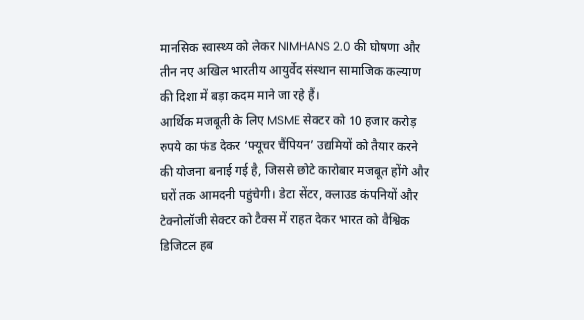मानसिक स्वास्थ्य को लेकर NIMHANS 2.0 की घोषणा और तीन नए अखिल भारतीय आयुर्वेद संस्थान सामाजिक कल्याण की दिशा में बड़ा कदम माने जा रहे हैं।
आर्थिक मजबूती के लिए MSME सेक्टर को 10 हजार करोड़ रुपये का फंड देकर ‘फ्यूचर चैंपियन’ उद्यमियों को तैयार करने की योजना बनाई गई है, जिससे छोटे कारोबार मजबूत होंगे और घरों तक आमदनी पहुंचेगी। डेटा सेंटर, क्लाउड कंपनियों और टेक्नोलॉजी सेक्टर को टैक्स में राहत देकर भारत को वैश्विक डिजिटल हब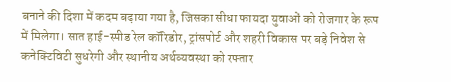बनाने की दिशा में कदम बढ़ाया गया है, जिसका सीधा फायदा युवाओं को रोजगार के रूप में मिलेगा। सात हाई-स्पीड रेल कॉरिडोर, ट्रांसपोर्ट और शहरी विकास पर बड़े निवेश से कनेक्टिविटी सुधरेगी और स्थानीय अर्थव्यवस्था को रफ्तार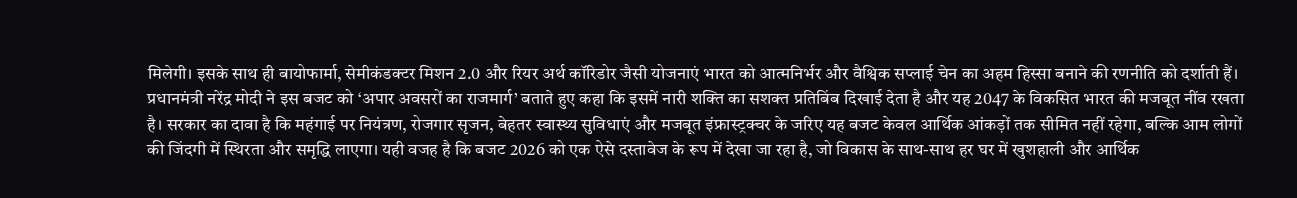मिलेगी। इसके साथ ही बायोफार्मा, सेमीकंडक्टर मिशन 2.0 और रियर अर्थ कॉरिडोर जैसी योजनाएं भारत को आत्मनिर्भर और वैश्विक सप्लाई चेन का अहम हिस्सा बनाने की रणनीति को दर्शाती हैं।
प्रधानमंत्री नरेंद्र मोदी ने इस बजट को ‘अपार अवसरों का राजमार्ग’ बताते हुए कहा कि इसमें नारी शक्ति का सशक्त प्रतिबिंब दिखाई देता है और यह 2047 के विकसित भारत की मजबूत नींव रखता है। सरकार का दावा है कि महंगाई पर नियंत्रण, रोजगार सृजन, बेहतर स्वास्थ्य सुविधाएं और मजबूत इंफ्रास्ट्रक्चर के जरिए यह बजट केवल आर्थिक आंकड़ों तक सीमित नहीं रहेगा, बल्कि आम लोगों की जिंदगी में स्थिरता और समृद्धि लाएगा। यही वजह है कि बजट 2026 को एक ऐसे दस्तावेज के रूप में देखा जा रहा है, जो विकास के साथ-साथ हर घर में खुशहाली और आर्थिक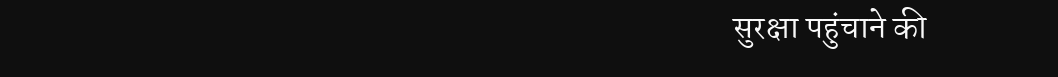सुरक्षा पहुंचाने की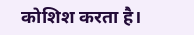कोशिश करता है।